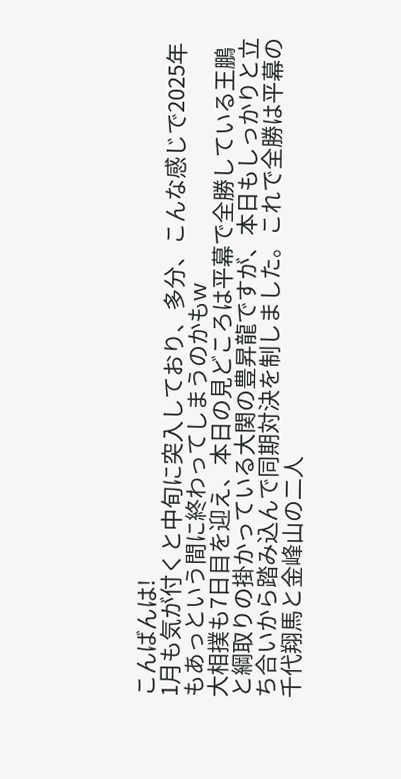こんばんは!
1月も気が付くと中旬に突入しており、多分、こんな感じで2025年もあっという間に終わってしまうのかもw
大相撲も7日目を迎え、本日の見どころは平幕で全勝している王鵬と綱取りの掛かっている大関の豊昇龍ですが、本日もしっかりと立ち合いから踏み込んで同期対決を制しました。これで全勝は平幕の千代翔馬と金峰山の二人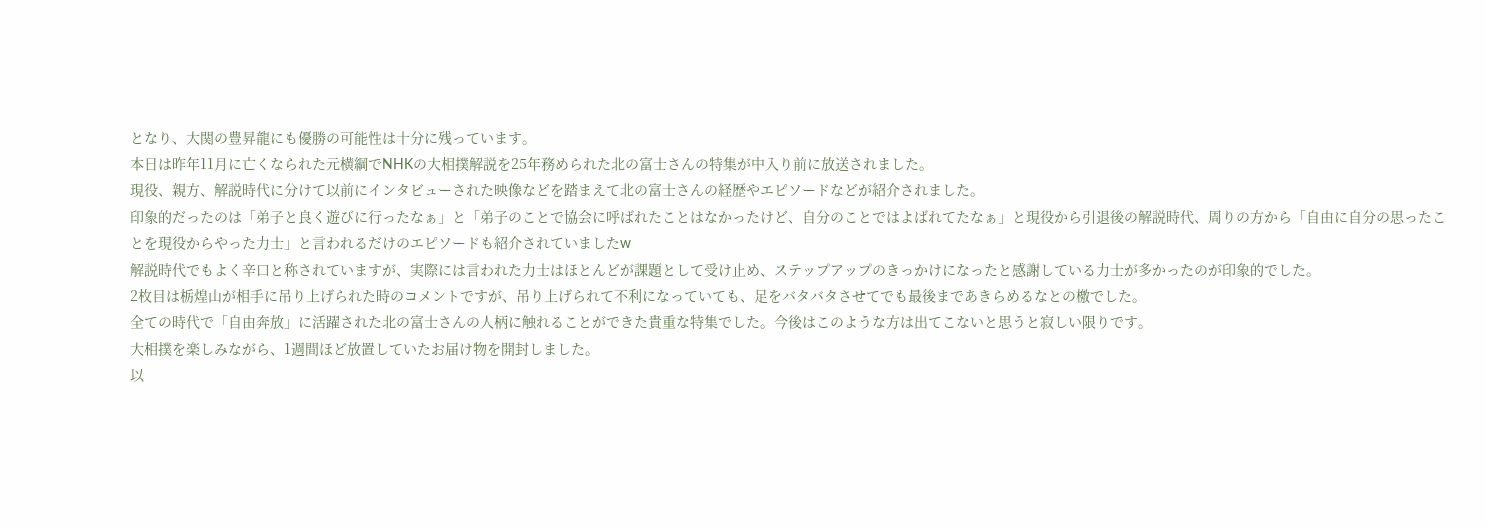となり、大関の豊昇龍にも優勝の可能性は十分に残っています。
本日は昨年11月に亡くなられた元横綱でNHKの大相撲解説を25年務められた北の富士さんの特集が中入り前に放送されました。
現役、親方、解説時代に分けて以前にインタビューされた映像などを踏まえて北の富士さんの経歴やエピソードなどが紹介されました。
印象的だったのは「弟子と良く遊びに行ったなぁ」と「弟子のことで協会に呼ばれたことはなかったけど、自分のことではよばれてたなぁ」と現役から引退後の解説時代、周りの方から「自由に自分の思ったことを現役からやった力士」と言われるだけのエピソードも紹介されていましたw
解説時代でもよく辛口と称されていますが、実際には言われた力士はほとんどが課題として受け止め、ステップアップのきっかけになったと感謝している力士が多かったのが印象的でした。
2枚目は栃煌山が相手に吊り上げられた時のコメントですが、吊り上げられて不利になっていても、足をバタバタさせてでも最後まであきらめるなとの檄でした。
全ての時代で「自由奔放」に活躍された北の富士さんの人柄に触れることができた貴重な特集でした。今後はこのような方は出てこないと思うと寂しい限りです。
大相撲を楽しみながら、1週間ほど放置していたお届け物を開封しました。
以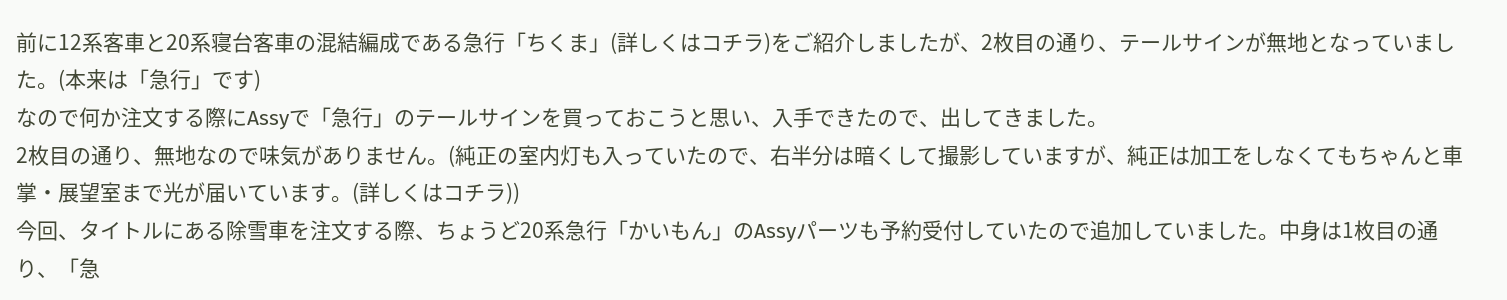前に12系客車と20系寝台客車の混結編成である急行「ちくま」(詳しくはコチラ)をご紹介しましたが、2枚目の通り、テールサインが無地となっていました。(本来は「急行」です)
なので何か注文する際にAssyで「急行」のテールサインを買っておこうと思い、入手できたので、出してきました。
2枚目の通り、無地なので味気がありません。(純正の室内灯も入っていたので、右半分は暗くして撮影していますが、純正は加工をしなくてもちゃんと車掌・展望室まで光が届いています。(詳しくはコチラ))
今回、タイトルにある除雪車を注文する際、ちょうど20系急行「かいもん」のAssyパーツも予約受付していたので追加していました。中身は1枚目の通り、「急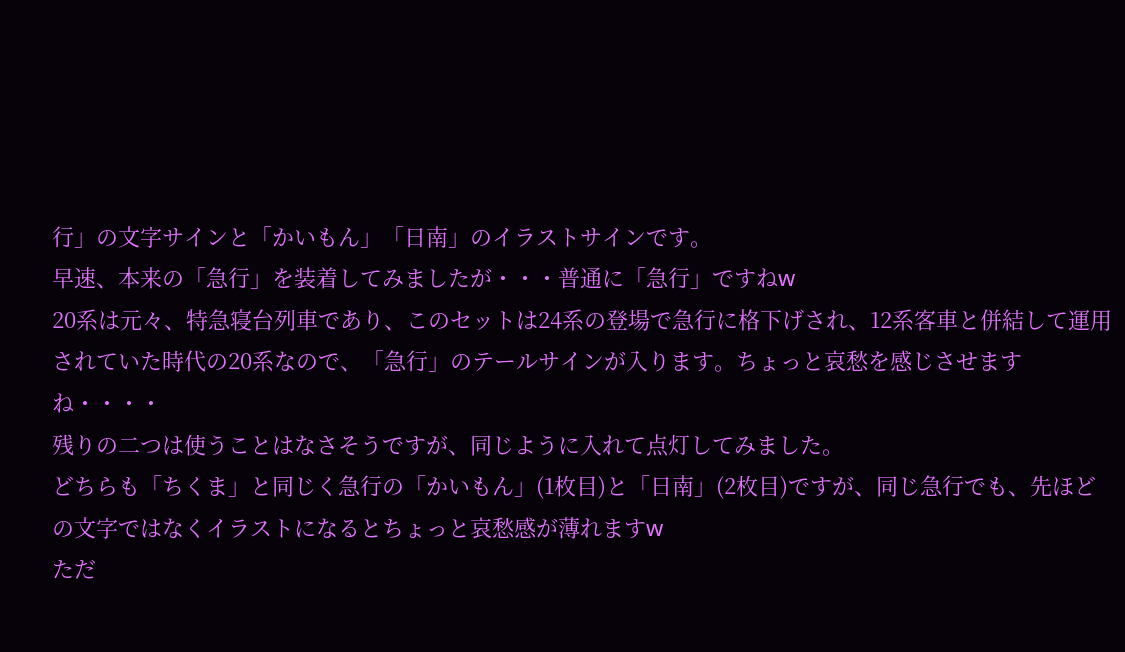行」の文字サインと「かいもん」「日南」のイラストサインです。
早速、本来の「急行」を装着してみましたが・・・普通に「急行」ですねw
20系は元々、特急寝台列車であり、このセットは24系の登場で急行に格下げされ、12系客車と併結して運用されていた時代の20系なので、「急行」のテールサインが入ります。ちょっと哀愁を感じさせますね・・・・
残りの二つは使うことはなさそうですが、同じように入れて点灯してみました。
どちらも「ちくま」と同じく急行の「かいもん」(1枚目)と「日南」(2枚目)ですが、同じ急行でも、先ほどの文字ではなくイラストになるとちょっと哀愁感が薄れますw
ただ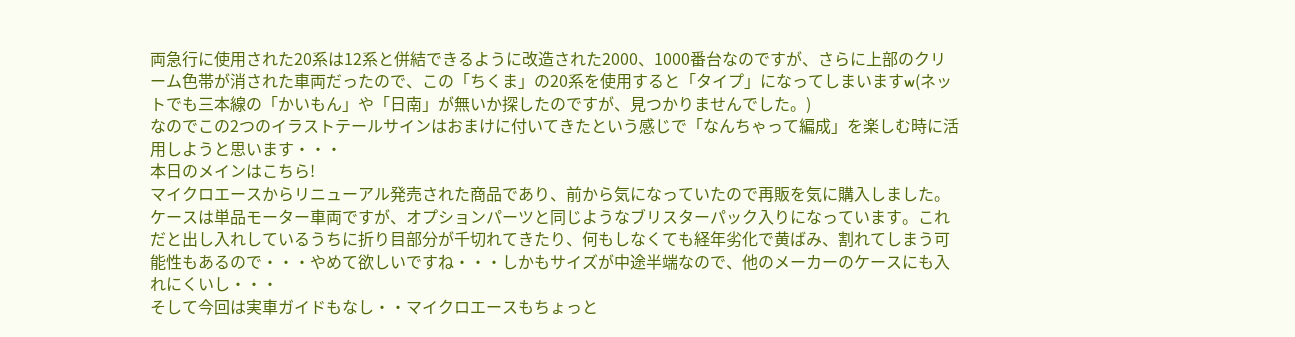両急行に使用された20系は12系と併結できるように改造された2000、1000番台なのですが、さらに上部のクリーム色帯が消された車両だったので、この「ちくま」の20系を使用すると「タイプ」になってしまいますw(ネットでも三本線の「かいもん」や「日南」が無いか探したのですが、見つかりませんでした。)
なのでこの2つのイラストテールサインはおまけに付いてきたという感じで「なんちゃって編成」を楽しむ時に活用しようと思います・・・
本日のメインはこちら!
マイクロエースからリニューアル発売された商品であり、前から気になっていたので再販を気に購入しました。
ケースは単品モーター車両ですが、オプションパーツと同じようなブリスターパック入りになっています。これだと出し入れしているうちに折り目部分が千切れてきたり、何もしなくても経年劣化で黄ばみ、割れてしまう可能性もあるので・・・やめて欲しいですね・・・しかもサイズが中途半端なので、他のメーカーのケースにも入れにくいし・・・
そして今回は実車ガイドもなし・・マイクロエースもちょっと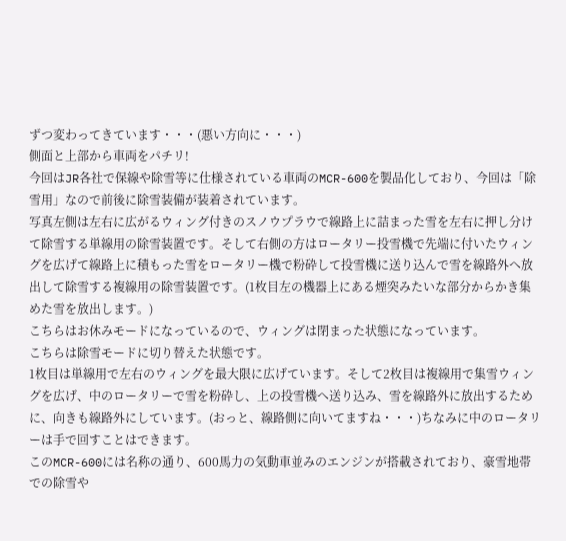ずつ変わってきています・・・(悪い方向に・・・)
側面と上部から車両をパチリ!
今回はJR各社で保線や除雪等に仕様されている車両のMCR-600を製品化しており、今回は「除雪用」なので前後に除雪装備が装着されています。
写真左側は左右に広がるウィング付きのスノウプラウで線路上に詰まった雪を左右に押し分けて除雪する単線用の除雪装置です。そして右側の方はロータリー投雪機で先端に付いたウィングを広げて線路上に積もった雪をロータリー機で粉砕して投雪機に送り込んで雪を線路外へ放出して除雪する複線用の除雪装置です。(1枚目左の機器上にある煙突みたいな部分からかき集めた雪を放出します。)
こちらはお休みモードになっているので、ウィングは閉まった状態になっています。
こちらは除雪モードに切り替えた状態です。
1枚目は単線用で左右のウィングを最大限に広げています。そして2枚目は複線用で集雪ウィングを広げ、中のロータリーで雪を粉砕し、上の投雪機へ送り込み、雪を線路外に放出するために、向きも線路外にしています。(おっと、線路側に向いてますね・・・)ちなみに中のロータリーは手で回すことはできます。
このMCR-600には名称の通り、600馬力の気動車並みのエンジンが搭載されており、豪雪地帯での除雪や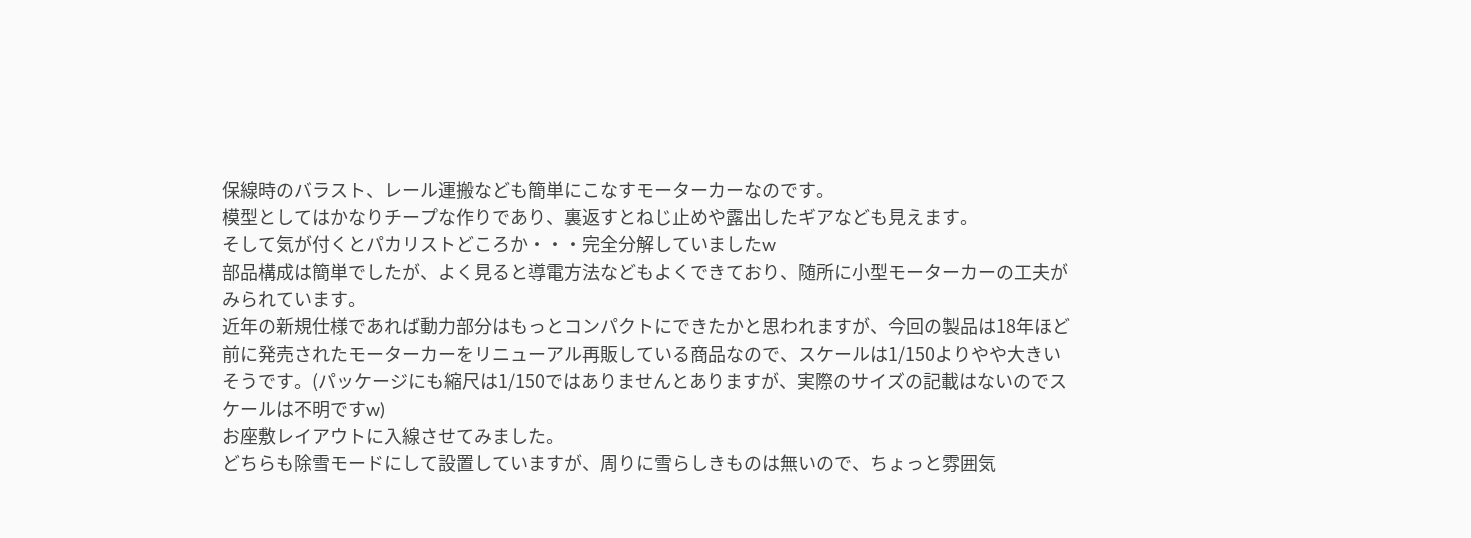保線時のバラスト、レール運搬なども簡単にこなすモーターカーなのです。
模型としてはかなりチープな作りであり、裏返すとねじ止めや露出したギアなども見えます。
そして気が付くとパカリストどころか・・・完全分解していましたw
部品構成は簡単でしたが、よく見ると導電方法などもよくできており、随所に小型モーターカーの工夫がみられています。
近年の新規仕様であれば動力部分はもっとコンパクトにできたかと思われますが、今回の製品は18年ほど前に発売されたモーターカーをリニューアル再販している商品なので、スケールは1/150よりやや大きいそうです。(パッケージにも縮尺は1/150ではありませんとありますが、実際のサイズの記載はないのでスケールは不明ですw)
お座敷レイアウトに入線させてみました。
どちらも除雪モードにして設置していますが、周りに雪らしきものは無いので、ちょっと雰囲気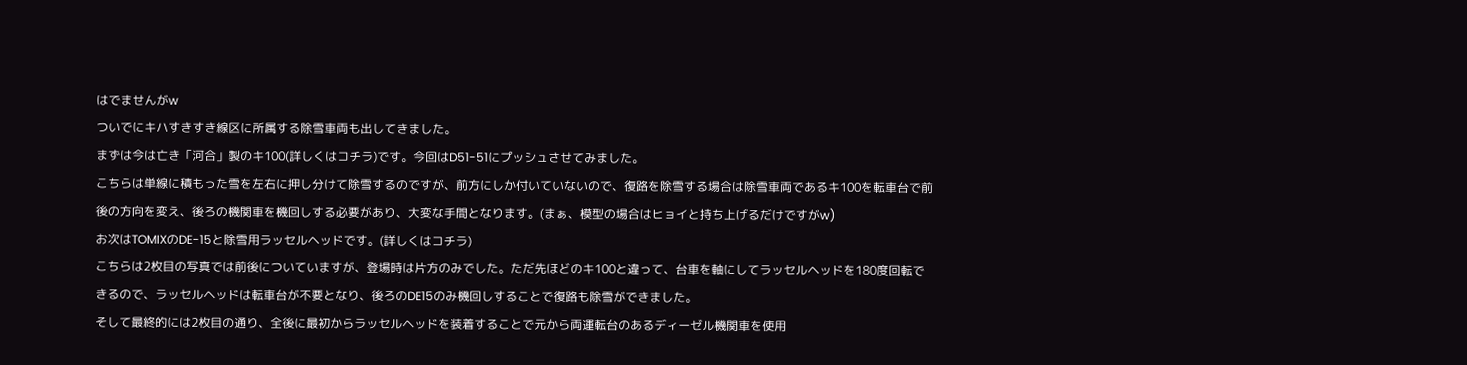はでませんがw
ついでにキハすきすき線区に所属する除雪車両も出してきました。
まずは今は亡き「河合」製のキ100(詳しくはコチラ)です。今回はD51-51にプッシュさせてみました。
こちらは単線に積もった雪を左右に押し分けて除雪するのですが、前方にしか付いていないので、復路を除雪する場合は除雪車両であるキ100を転車台で前後の方向を変え、後ろの機関車を機回しする必要があり、大変な手間となります。(まぁ、模型の場合はヒョイと持ち上げるだけですがw)
お次はTOMIXのDE-15と除雪用ラッセルヘッドです。(詳しくはコチラ)
こちらは2枚目の写真では前後についていますが、登場時は片方のみでした。ただ先ほどのキ100と違って、台車を軸にしてラッセルヘッドを180度回転できるので、ラッセルヘッドは転車台が不要となり、後ろのDE15のみ機回しすることで復路も除雪ができました。
そして最終的には2枚目の通り、全後に最初からラッセルヘッドを装着することで元から両運転台のあるディーゼル機関車を使用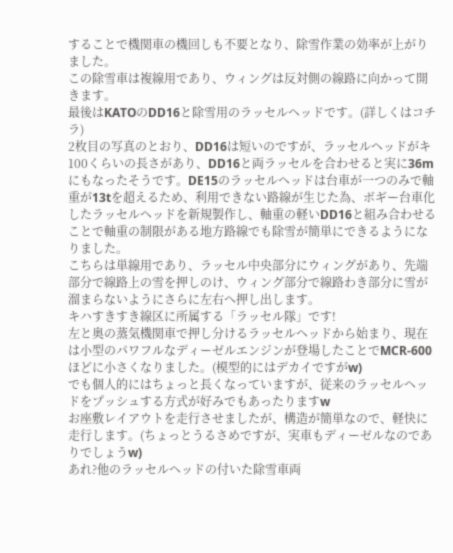することで機関車の機回しも不要となり、除雪作業の効率が上がりました。
この除雪車は複線用であり、ウィングは反対側の線路に向かって開きます。
最後はKATOのDD16と除雪用のラッセルヘッドです。(詳しくはコチラ)
2枚目の写真のとおり、DD16は短いのですが、ラッセルヘッドがキ100くらいの長さがあり、DD16と両ラッセルを合わせると実に36mにもなったそうです。DE15のラッセルヘッドは台車が一つのみで軸重が13tを超えるため、利用できない路線が生じた為、ボギー台車化したラッセルヘッドを新規製作し、軸重の軽いDD16と組み合わせることで軸重の制限がある地方路線でも除雪が簡単にできるようになりました。
こちらは単線用であり、ラッセル中央部分にウィングがあり、先端部分で線路上の雪を押しのけ、ウィング部分で線路わき部分に雪が溜まらないようにさらに左右へ押し出します。
キハすきすき線区に所属する「ラッセル隊」です!
左と奥の蒸気機関車で押し分けるラッセルヘッドから始まり、現在は小型のパワフルなディーゼルエンジンが登場したことでMCR-600ほどに小さくなりました。(模型的にはデカイですがw)
でも個人的にはちょっと長くなっていますが、従来のラッセルヘッドをプッシュする方式が好みでもあったりますw
お座敷レイアウトを走行させましたが、構造が簡単なので、軽快に走行します。(ちょっとうるさめですが、実車もディーゼルなのでありでしょうw)
あれ?他のラッセルヘッドの付いた除雪車両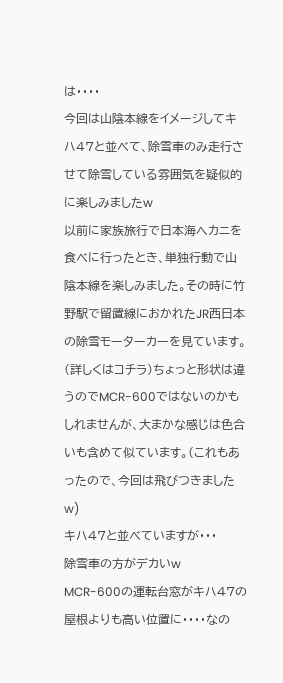は・・・・
今回は山陰本線をイメージしてキハ47と並べて、除雪車のみ走行させて除雪している雰囲気を疑似的に楽しみましたw
以前に家族旅行で日本海へカニを食べに行ったとき、単独行動で山陰本線を楽しみました。その時に竹野駅で留置線におかれたJR西日本の除雪モーターカーを見ています。(詳しくはコチラ)ちょっと形状は違うのでMCR-600ではないのかもしれませんが、大まかな感じは色合いも含めて似ています。(これもあったので、今回は飛びつきましたw)
キハ47と並べていますが・・・
除雪車の方がデカいw
MCR-600の運転台窓がキハ47の屋根よりも高い位置に・・・・なの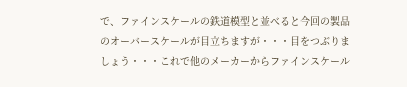で、ファインスケールの鉄道模型と並べると今回の製品のオーバースケールが目立ちますが・・・目をつぶりましょう・・・これで他のメーカーからファインスケール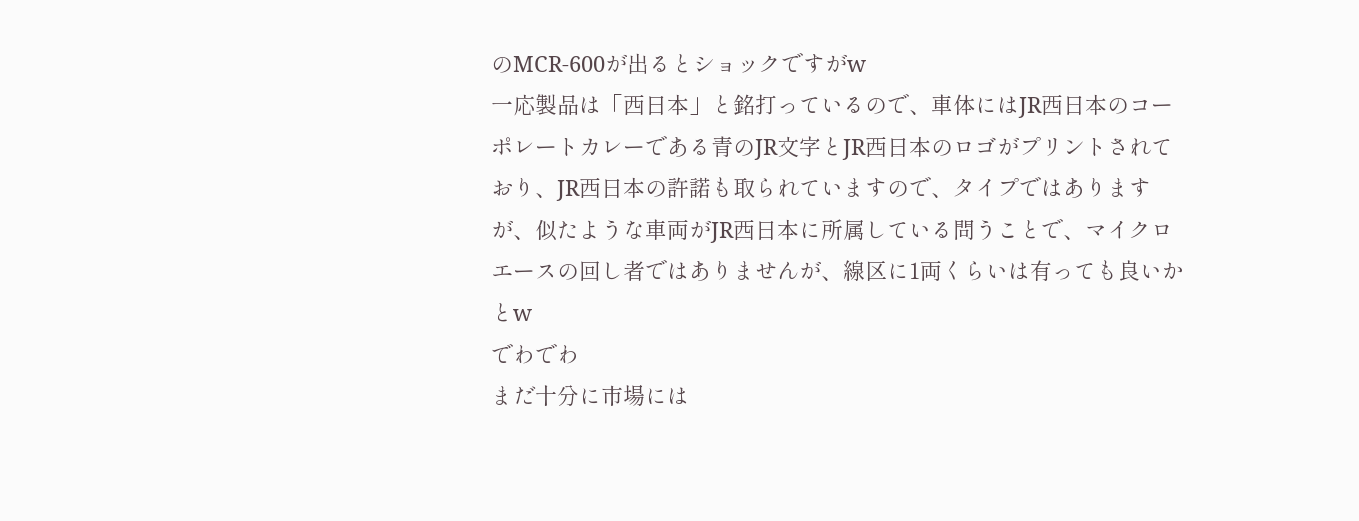のMCR-600が出るとショックですがw
一応製品は「西日本」と銘打っているので、車体にはJR西日本のコーポレートカレーである青のJR文字とJR西日本のロゴがプリントされており、JR西日本の許諾も取られていますので、タイプではありますが、似たような車両がJR西日本に所属している問うことで、マイクロエースの回し者ではありませんが、線区に1両くらいは有っても良いかとw
でわでわ
まだ十分に市場には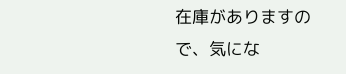在庫がありますので、気にな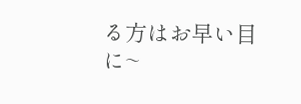る方はお早い目に~